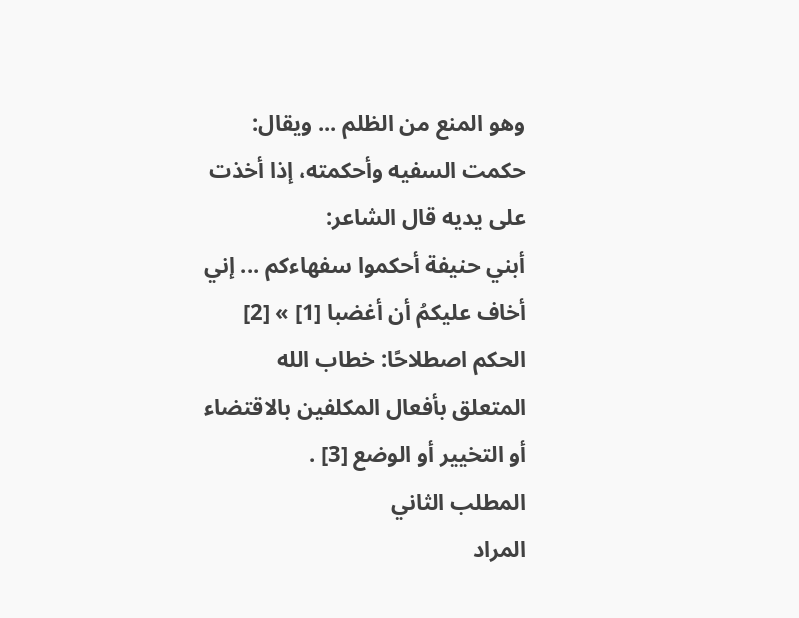وهو المنع من الظلم ... ويقال: حكمت السفيه وأحكمته، إذا أخذت على يديه قال الشاعر:
أبني حنيفة أحكموا سفهاءكم ... إني أخاف عليكمُ أن أغضبا [1] » [2]
الحكم اصطلاحًا: خطاب الله المتعلق بأفعال المكلفين بالاقتضاء أو التخيير أو الوضع [3] .
المطلب الثاني
المراد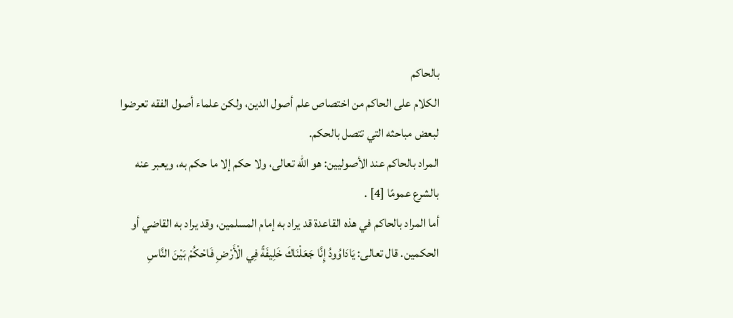بالحاكم
الكلام على الحاكم من اختصاص علم أصول الدين، ولكن علماء أصول الفقه تعرضوا لبعض مباحثه التي تتصل بالحكم.
المراد بالحاكم عند الأصوليين: هو الله تعالى، ولا حكم إلا ما حكم به، ويعبر عنه بالشرع عمومًا [4] .
أما المراد بالحاكم في هذه القاعدة قد يراد به إمام المسلمين، وقد يراد به القاضي أو الحكمين. قال تعالى: يَادَاوُودُ إِنَّا جَعَلْنَاكَ خَلِيفَةً فِي الْأَرْضِ فَاحْكُمْ بَيْنَ النَّاسِ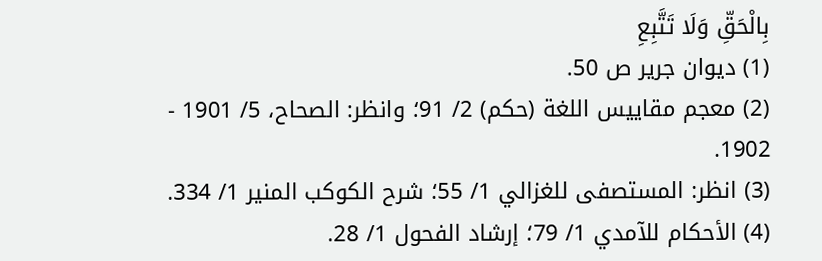بِالْحَقِّ وَلَا تَتَّبِعِ
(1) ديوان جرير ص 50.
(2) معجم مقاييس اللغة (حكم) 2/ 91؛ وانظر: الصحاح، 5/ 1901 - 1902.
(3) انظر: المستصفى للغزالي 1/ 55؛ شرح الكوكب المنير 1/ 334.
(4) الأحكام للآمدي 1/ 79؛ إرشاد الفحول 1/ 28.